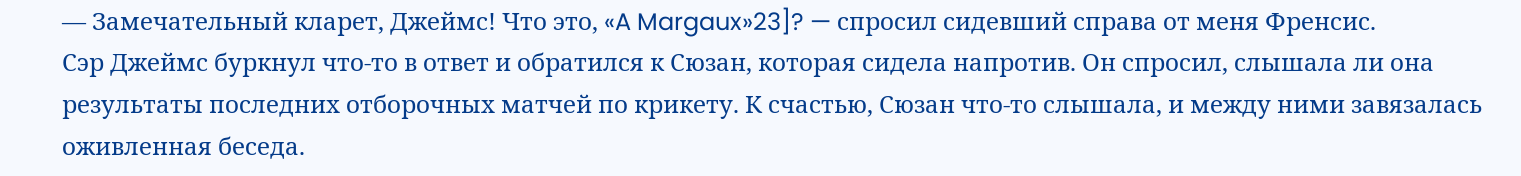— Замечательный кларет, Джеймс! Что это, «A Margaux»23]? — спросил сидевший справа от меня Френсис.
Сэр Джеймс буркнул что-то в ответ и обратился к Сюзан, которая сидела напротив. Он спросил, слышала ли она результаты последних отборочных матчей по крикету. К счастью, Сюзан что-то слышала, и между ними завязалась оживленная беседа.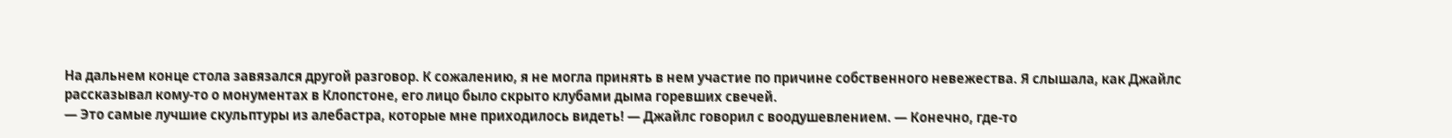На дальнем конце стола завязался другой разговор. К сожалению, я не могла принять в нем участие по причине собственного невежества. Я слышала, как Джайлс рассказывал кому-то о монументах в Клопстоне, его лицо было скрыто клубами дыма горевших свечей.
— Это самые лучшие скульптуры из алебастра, которые мне приходилось видеть! — Джайлс говорил с воодушевлением. — Конечно, где-то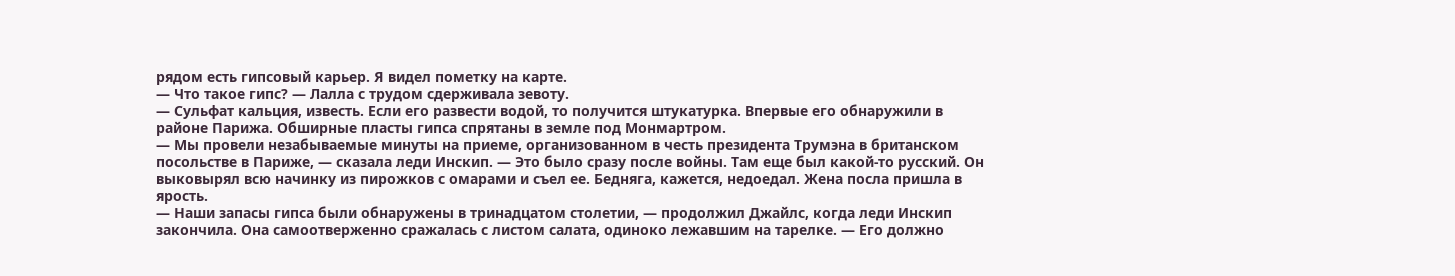рядом есть гипсовый карьер. Я видел пометку на карте.
— Что такое гипс? — Лалла с трудом сдерживала зевоту.
— Сульфат кальция, известь. Если его развести водой, то получится штукатурка. Впервые его обнаружили в районе Парижа. Обширные пласты гипса спрятаны в земле под Монмартром.
— Мы провели незабываемые минуты на приеме, организованном в честь президента Трумэна в британском посольстве в Париже, — сказала леди Инскип. — Это было сразу после войны. Там еще был какой-то русский. Он выковырял всю начинку из пирожков с омарами и съел ее. Бедняга, кажется, недоедал. Жена посла пришла в ярость.
— Наши запасы гипса были обнаружены в тринадцатом столетии, — продолжил Джайлс, когда леди Инскип закончила. Она самоотверженно сражалась с листом салата, одиноко лежавшим на тарелке. — Его должно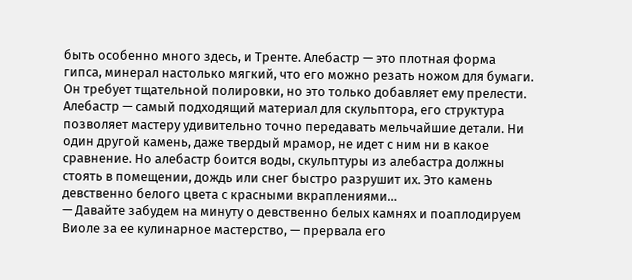быть особенно много здесь, и Тренте. Алебастр — это плотная форма гипса, минерал настолько мягкий, что его можно резать ножом для бумаги. Он требует тщательной полировки, но это только добавляет ему прелести. Алебастр — самый подходящий материал для скульптора, его структура позволяет мастеру удивительно точно передавать мельчайшие детали. Ни один другой камень, даже твердый мрамор, не идет с ним ни в какое сравнение. Но алебастр боится воды, скульптуры из алебастра должны стоять в помещении, дождь или снег быстро разрушит их. Это камень девственно белого цвета с красными вкраплениями…
— Давайте забудем на минуту о девственно белых камнях и поаплодируем Виоле за ее кулинарное мастерство, — прервала его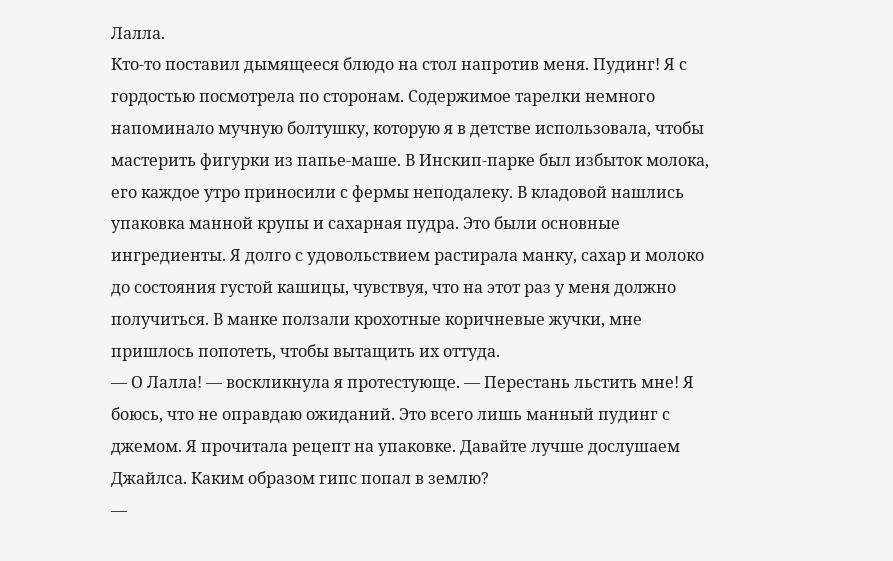Лалла.
Кто-то поставил дымящееся блюдо на стол напротив меня. Пудинг! Я с гордостью посмотрела по сторонам. Содержимое тарелки немного напоминало мучную болтушку, которую я в детстве использовала, чтобы мастерить фигурки из папье-маше. В Инскип-парке был избыток молока, его каждое утро приносили с фермы неподалеку. В кладовой нашлись упаковка манной крупы и сахарная пудра. Это были основные ингредиенты. Я долго с удовольствием растирала манку, сахар и молоко до состояния густой кашицы, чувствуя, что на этот раз у меня должно получиться. В манке ползали крохотные коричневые жучки, мне пришлось попотеть, чтобы вытащить их оттуда.
— О Лалла! — воскликнула я протестующе. — Перестань льстить мне! Я боюсь, что не оправдаю ожиданий. Это всего лишь манный пудинг с джемом. Я прочитала рецепт на упаковке. Давайте лучше дослушаем Джайлса. Каким образом гипс попал в землю?
—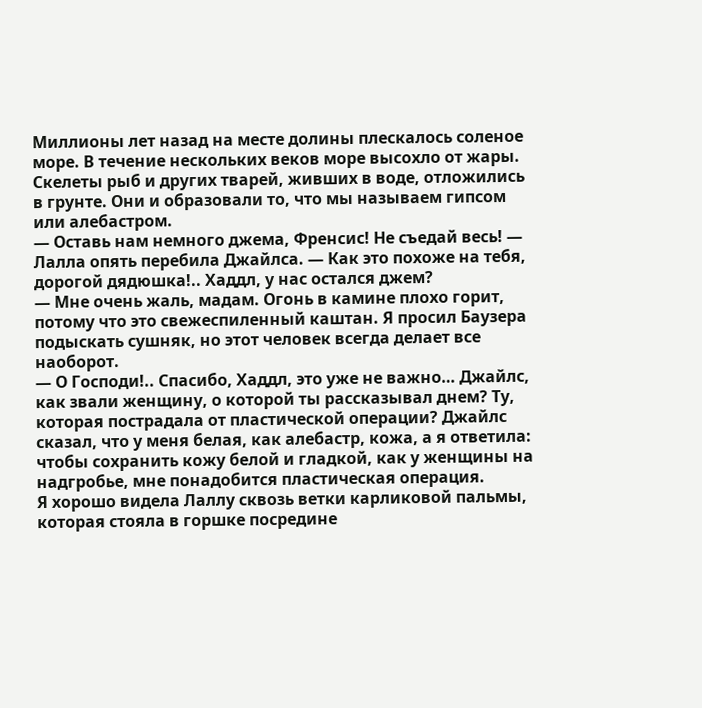Миллионы лет назад на месте долины плескалось соленое море. В течение нескольких веков море высохло от жары. Скелеты рыб и других тварей, живших в воде, отложились в грунте. Они и образовали то, что мы называем гипсом или алебастром.
— Оставь нам немного джема, Френсис! Не съедай весь! — Лалла опять перебила Джайлса. — Как это похоже на тебя, дорогой дядюшка!.. Хаддл, у нас остался джем?
— Мне очень жаль, мадам. Огонь в камине плохо горит, потому что это свежеспиленный каштан. Я просил Баузера подыскать сушняк, но этот человек всегда делает все наоборот.
— О Господи!.. Спасибо, Хаддл, это уже не важно… Джайлс, как звали женщину, о которой ты рассказывал днем? Ту, которая пострадала от пластической операции? Джайлс сказал, что у меня белая, как алебастр, кожа, а я ответила: чтобы сохранить кожу белой и гладкой, как у женщины на надгробье, мне понадобится пластическая операция.
Я хорошо видела Лаллу сквозь ветки карликовой пальмы, которая стояла в горшке посредине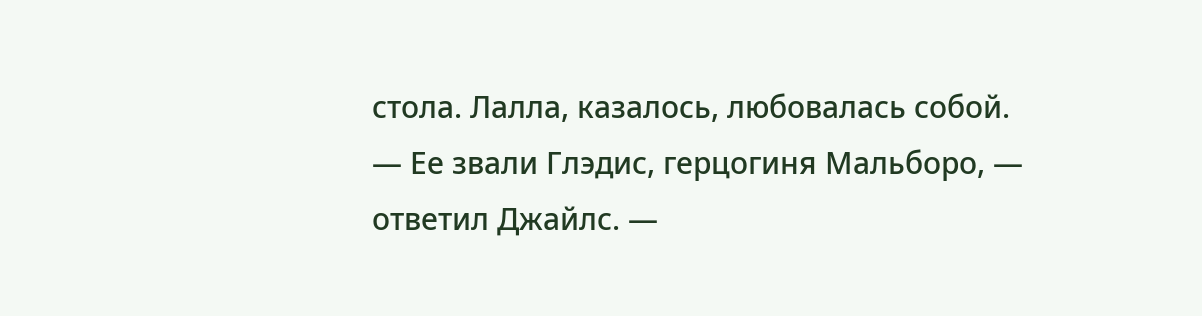стола. Лалла, казалось, любовалась собой.
— Ее звали Глэдис, герцогиня Мальборо, — ответил Джайлс. —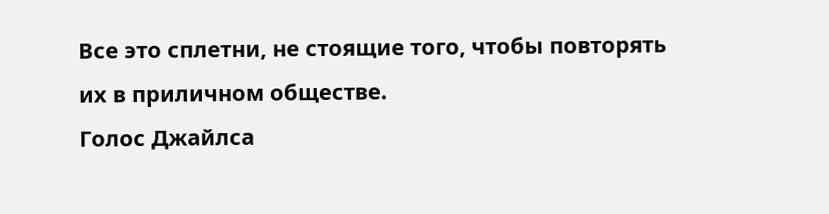Все это сплетни, не стоящие того, чтобы повторять их в приличном обществе.
Голос Джайлса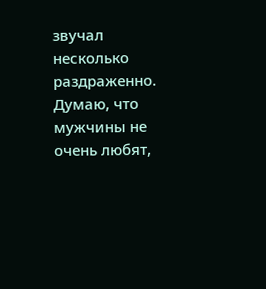звучал несколько раздраженно. Думаю, что мужчины не очень любят,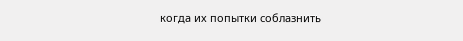когда их попытки соблазнить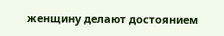женщину делают достоянием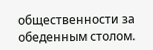общественности за обеденным столом.